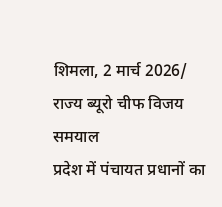शिमला, 2 मार्च 2026/ राज्य ब्यूरो चीफ विजय समयाल
प्रदेश में पंचायत प्रधानों का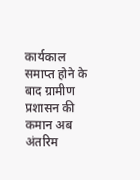कार्यकाल समाप्त होने के बाद ग्रामीण प्रशासन की कमान अब अंतरिम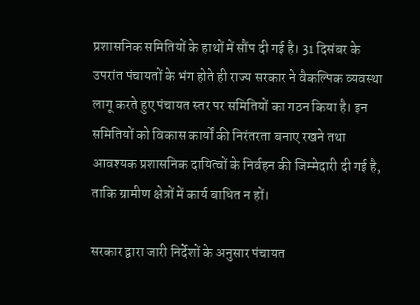प्रशासनिक समितियों के हाथों में सौंप दी गई है। 31 दिसंबर के उपरांत पंचायतों के भंग होते ही राज्य सरकार ने वैकल्पिक व्यवस्था लागू करते हुए पंचायत स्तर पर समितियों का गठन किया है। इन समितियों को विकास कार्यों की निरंतरता बनाए रखने तथा आवश्यक प्रशासनिक दायित्वों के निर्वहन की जिम्मेदारी दी गई है, ताकि ग्रामीण क्षेत्रों में कार्य बाधित न हों।

सरकार द्वारा जारी निर्देशों के अनुसार पंचायत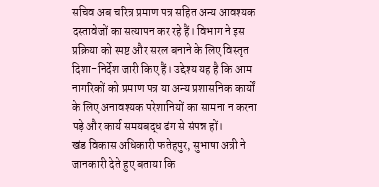सचिव अब चरित्र प्रमाण पत्र सहित अन्य आवश्यक दस्तावेजों का सत्यापन कर रहे हैं। विभाग ने इस प्रक्रिया को स्पष्ट और सरल बनाने के लिए विस्तृत दिशा-निर्देश जारी किए हैं। उद्देश्य यह है कि आम नागरिकों को प्रमाण पत्र या अन्य प्रशासनिक कार्यों के लिए अनावश्यक परेशानियों का सामना न करना पड़े और कार्य समयबद्ध ढंग से संपन्न हों।
खंड विकास अधिकारी फतेहपुर, सुभाषा अत्री ने जानकारी देते हुए बताया कि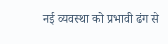नई व्यवस्था को प्रभावी ढंग से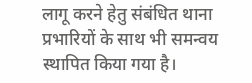लागू करने हेतु संबंधित थाना प्रभारियों के साथ भी समन्वय स्थापित किया गया है।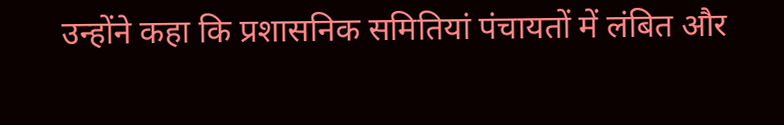उन्होंने कहा कि प्रशासनिक समितियां पंचायतों में लंबित और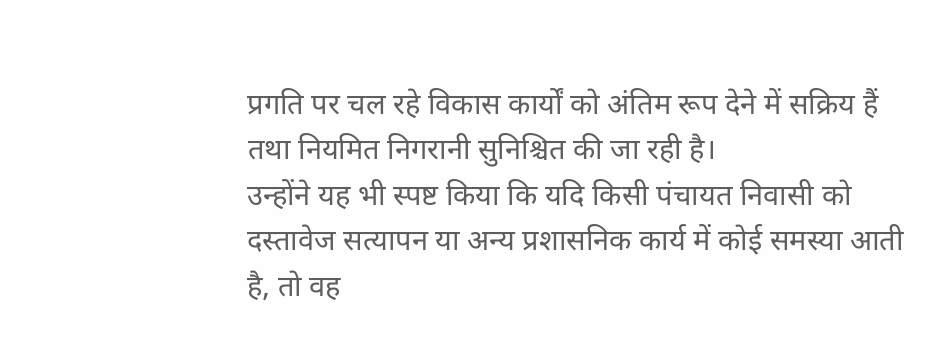प्रगति पर चल रहे विकास कार्यों को अंतिम रूप देने में सक्रिय हैं तथा नियमित निगरानी सुनिश्चित की जा रही है।
उन्होंने यह भी स्पष्ट किया कि यदि किसी पंचायत निवासी को दस्तावेज सत्यापन या अन्य प्रशासनिक कार्य में कोई समस्या आती है, तो वह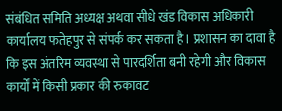संबंधित समिति अध्यक्ष अथवा सीधे खंड विकास अधिकारी कार्यालय फतेहपुर से संपर्क कर सकता है। प्रशासन का दावा है कि इस अंतरिम व्यवस्था से पारदर्शिता बनी रहेगी और विकास कार्यों में किसी प्रकार की रुकावट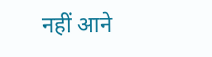नहीं आने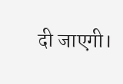दी जाएगी।